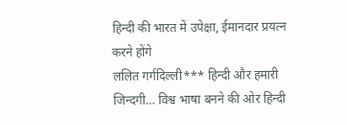हिन्दी की भारत में उपेक्षा, ईमानदार प्रयत्न करने होंगे
ललित गर्गदिल्ली*** हिन्दी और हमारी जिन्दगी… विश्व भाषा बनने की ओर हिन्दी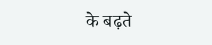के बढ़ते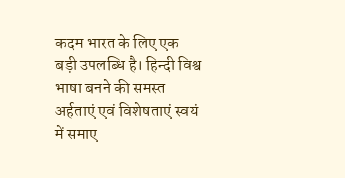कदम भारत के लिए एक बड़ी उपलब्धि है। हिन्दी विश्व भाषा बनने की समस्त अर्हताएं एवं विशेषताएं स्वयं में समाए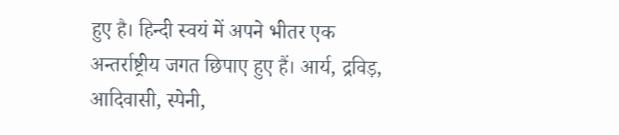हुए है। हिन्दी स्वयं में अपने भीतर एक अन्तर्राष्ट्रीय जगत छिपाए हुए हैं। आर्य, द्रविड़, आदिवासी, स्पेनी,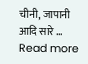चीनी, जापानी आदि सारे … Read more